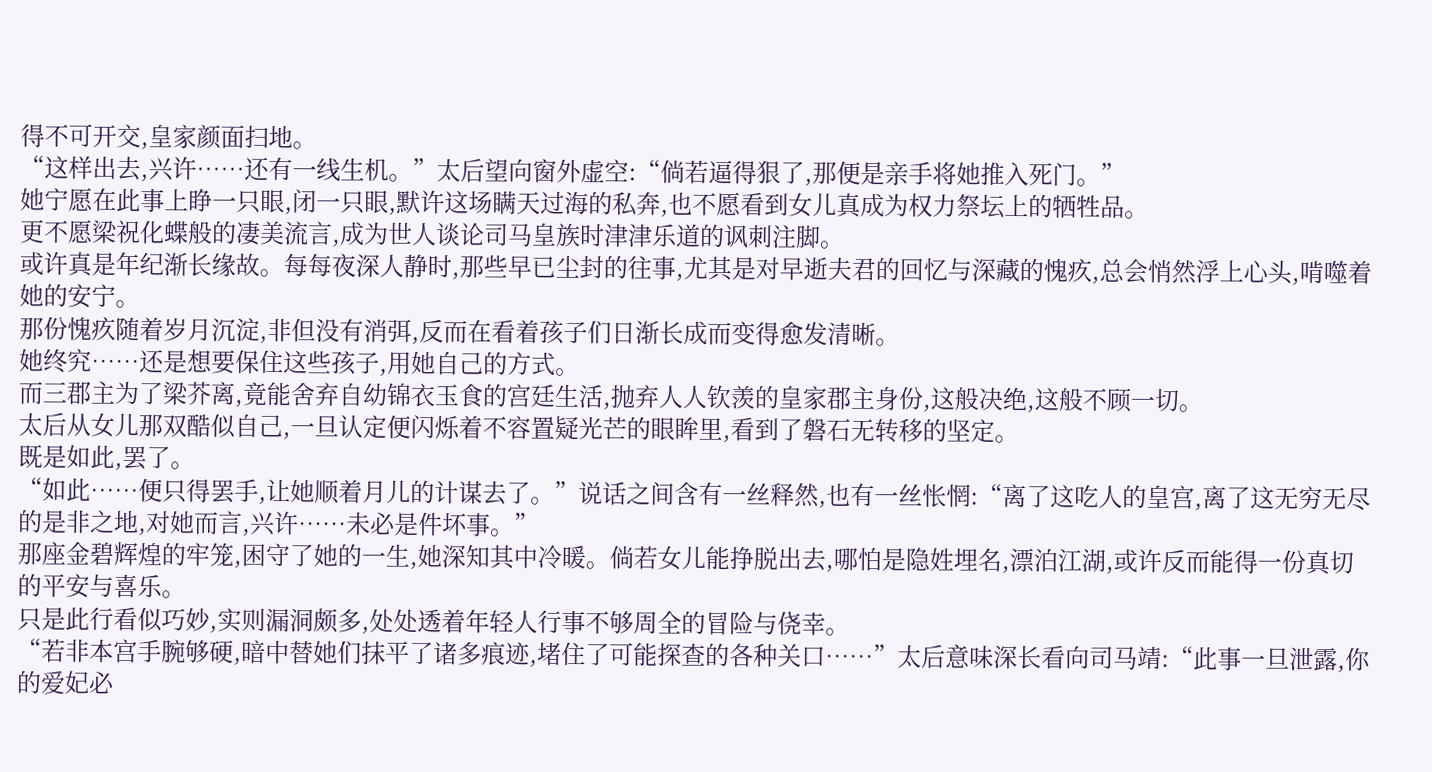得不可开交,皇家颜面扫地。
“这样出去,兴许……还有一线生机。”太后望向窗外虚空:“倘若逼得狠了,那便是亲手将她推入死门。”
她宁愿在此事上睁一只眼,闭一只眼,默许这场瞒天过海的私奔,也不愿看到女儿真成为权力祭坛上的牺牲品。
更不愿梁祝化蝶般的凄美流言,成为世人谈论司马皇族时津津乐道的讽刺注脚。
或许真是年纪渐长缘故。每每夜深人静时,那些早已尘封的往事,尤其是对早逝夫君的回忆与深藏的愧疚,总会悄然浮上心头,啃噬着她的安宁。
那份愧疚随着岁月沉淀,非但没有消弭,反而在看着孩子们日渐长成而变得愈发清晰。
她终究……还是想要保住这些孩子,用她自己的方式。
而三郡主为了梁芥离,竟能舍弃自幼锦衣玉食的宫廷生活,抛弃人人钦羡的皇家郡主身份,这般决绝,这般不顾一切。
太后从女儿那双酷似自己,一旦认定便闪烁着不容置疑光芒的眼眸里,看到了磐石无转移的坚定。
既是如此,罢了。
“如此……便只得罢手,让她顺着月儿的计谋去了。”说话之间含有一丝释然,也有一丝怅惘:“离了这吃人的皇宫,离了这无穷无尽的是非之地,对她而言,兴许……未必是件坏事。”
那座金碧辉煌的牢笼,困守了她的一生,她深知其中冷暖。倘若女儿能挣脱出去,哪怕是隐姓埋名,漂泊江湖,或许反而能得一份真切的平安与喜乐。
只是此行看似巧妙,实则漏洞颇多,处处透着年轻人行事不够周全的冒险与侥幸。
“若非本宫手腕够硬,暗中替她们抹平了诸多痕迹,堵住了可能探查的各种关口……”太后意味深长看向司马靖:“此事一旦泄露,你的爱妃必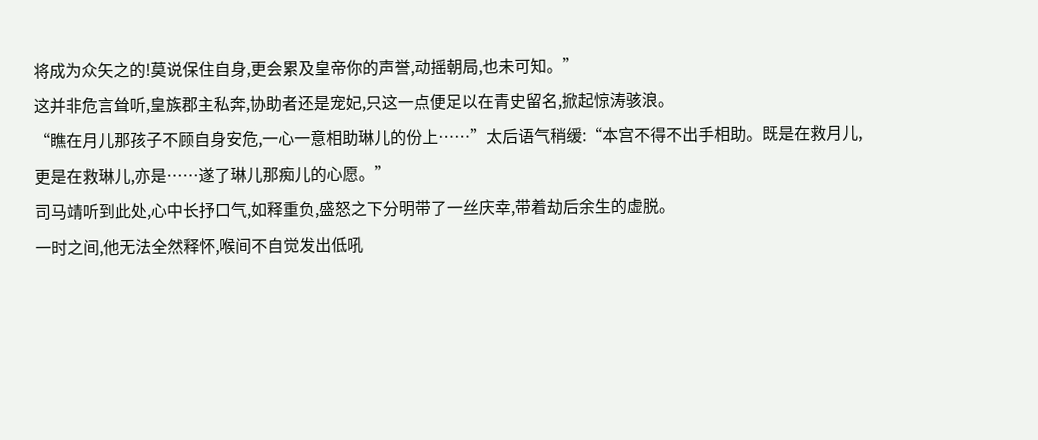将成为众矢之的!莫说保住自身,更会累及皇帝你的声誉,动摇朝局,也未可知。”
这并非危言耸听,皇族郡主私奔,协助者还是宠妃,只这一点便足以在青史留名,掀起惊涛骇浪。
“瞧在月儿那孩子不顾自身安危,一心一意相助琳儿的份上……”太后语气稍缓:“本宫不得不出手相助。既是在救月儿,更是在救琳儿,亦是……遂了琳儿那痴儿的心愿。”
司马靖听到此处,心中长抒口气,如释重负,盛怒之下分明带了一丝庆幸,带着劫后余生的虚脱。
一时之间,他无法全然释怀,喉间不自觉发出低吼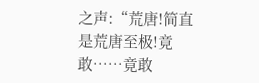之声:“荒唐!简直是荒唐至极!竟敢……竟敢